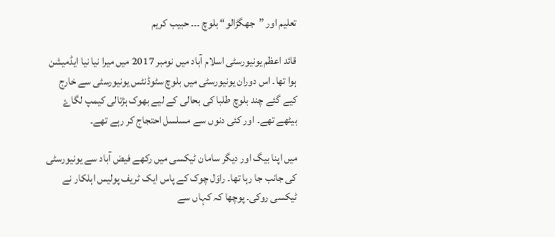تعلیم اور ”جھگڑالو“ بلوچ ۔۔۔ حبیب کریم

قائد اعظم یونیورسٹی اسلام آباد میں نومبر 2017 میں میرا نیا نیا ایڈمیشن ہوا تھا۔ اس دوران یونیورسٹی میں بلوچ سٹوڈنٹس یونیورسٹی سے خارج کیے گئے چند بلوچ طلبا کی بحالی کے لیے بھوک ہڑتالی کیمپ لگاۓ بیٹھے تھے۔ اور کئی دنوں سے مسلسل احتجاج کر رہے تھے۔

میں اپنا بیگ اور دیگر سامان ٹیکسی میں رکھے فیض آباد سے یونیورسٹی کی جانب جا رہا تھا۔ راوَل چوک کے پاس ایک ٹریف پولیس اہلکار نے ٹیکسی روکی۔ پوچھا کہ کہاں سے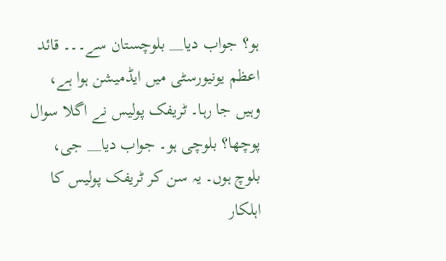ہو؟ جواب دیا__ بلوچستان سے۔۔۔ قائد اعظم یونیورسٹی میں ایڈمیشن ہوا ہے، وہیں جا رہا۔ ٹریفک پولیس نے اگلا سوال پوچھا؟ بلوچی ہو۔ جواب دیا__ جی، بلوچ ہوں۔ یہ سن کر ٹریفک پولیس کا اہلکار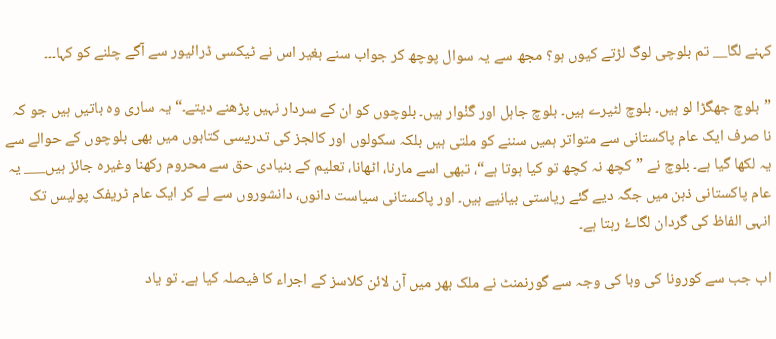کہنے لگا__ تم بلوچی لوگ لڑتے کیوں ہو؟ مجھ سے یہ سوال پوچھ کر جواب سنے بغیر اس نے ٹیکسی ڈرائیور سے آگے چلنے کو کہا۔۔۔

”بلوچ جھگڑا لو ہیں۔ بلوچ لٹیرے ہیں۔ بلوچ جاہل اور گَنْوار ہیں۔ بلوچوں کو ان کے سردار نہیں پڑھنے دیتے۔“ یہ ساری وہ باتیں ہیں جو کہ نا صرف ایک عام پاکستانی سے متواتر ہمیں سننے کو ملتی ہیں بلکہ سکولوں اور کالجز کی تدریسی کتابوں میں بھی بلوچوں کے حوالے سے یہ لکھا گیا ہے۔ بلوچ نے ”کچھ نہ کچھ تو کیا ہوتا ہے“، تبھی اسے مارنا، اٹھانا، تعلیم کے بنیادی حق سے محروم رکھنا وغیرہ جائز ہیں___ یہ عام پاکستانی ذہن میں جگہ دیے گئے ریاستی بیانیے ہیں۔ اور پاکستانی سیاست دانوں، دانشوروں سے لے کر ایک عام ٹریفک پولیس تک انہی الفاظ کی گردان لگاۓ رہتا ہے۔

اب جب سے کورونا کی وبا کی وجہ سے گورنمنٹ نے ملک بھر میں آن لائن کلاسز کے اجراء کا فیصلہ کیا ہے۔ تو یاد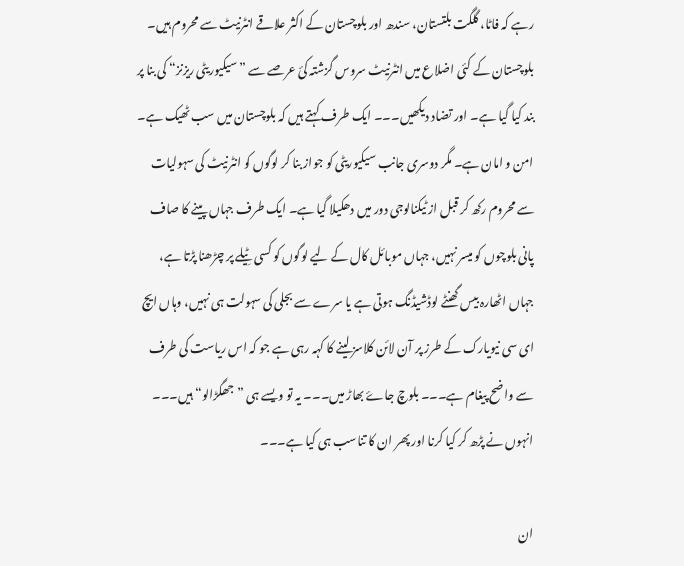رہے کہ فاٹا، گلگت بلتستان، سندھ اور بلوچستان کے اکثر علاقے انٹرنیٹ سے محروم ہیں۔ بلوچستان کے کئی اضلاع میں انٹرنیٹ سروس گزشتہ کئ عرصے سے ”سیکیوریٹی ریزنز“ کی بنا پر بند کیا گیا ہے۔ اور تضاد دیکھیں۔۔۔ ایک طرف کہتے ہیں کہ بلوچستان میں سب ٹھیک ہے۔ امن و امان ہے۔ مگر دوسری جانب سیکیوریٹی کو جواز بنا کر لوگوں کو انٹرنیٹ کی سہولیات سے محروم رکھ کر قبل از ٹیکنالوجی دور میں دھکیلا گیا ہے۔ ایک طرف جہاں پینے کا صاف پانی بلوچوں کو میسر نہیں، جہاں موبائل کال کے لیے لوگوں کو کسی ٹِیلے پر چڑھنا پڑتا ہے، جہاں اٹھارہ بیس گھنٹے لوڈشیڈنگ ہوتی ہے یا سرے سے بجلی کی سہولت ہی نہیں، وہاں ایچ ای سی نیویارک کے طرز پر آن لائن کلاسز لینے کا کہہ رہی ہے جو کہ اس ریاست کی طرف سے واضح پیغام ہے۔۔۔ بلوچ جاۓ بھاڑ میں۔۔۔ یہ تو ویسے ہی ”جھگڑالو“ ہیں۔۔۔ انہوں نے پڑھ کر کیا کرنا اور پھر ان کا تناسب ہی کیا ہے۔۔۔

ان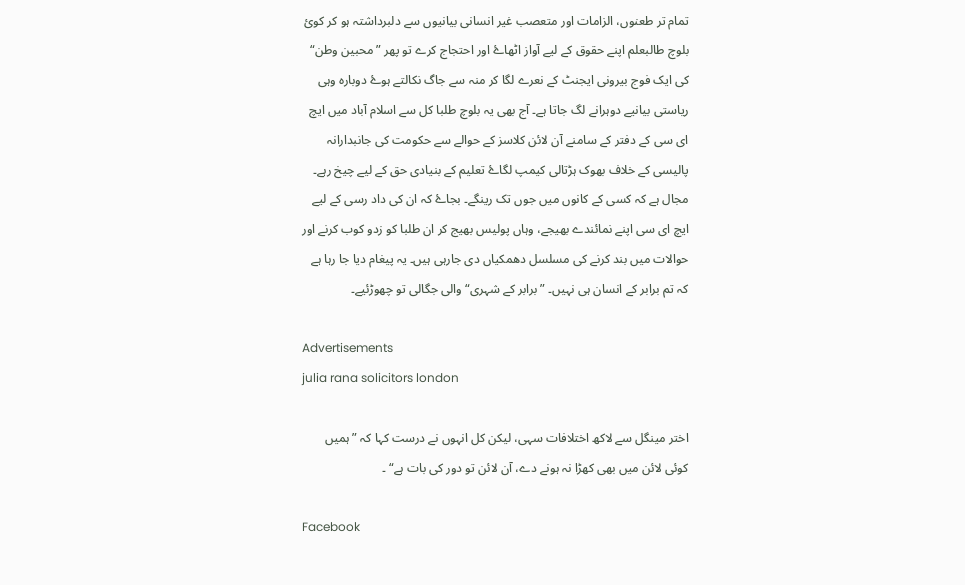تمام تر طعنوں، الزامات اور متعصب غیر انسانی بیانیوں سے دلبرداشتہ ہو کر کوئ بلوچ طالبعلم اپنے حقوق کے لیے آواز اٹھاۓ اور احتجاج کرے تو پھر ”محبین وطن“ کی ایک فوج بیرونی ایجنٹ کے نعرے لگا کر منہ سے جاگ نکالتے ہوۓ دوبارہ وہی ریاستی بیانیے دوہرانے لگ جاتا ہے۔ آج بھی یہ بلوچ طلبا کل سے اسلام آباد میں ایچ ای سی کے دفتر کے سامنے آن لائن کلاسز کے حوالے سے حکومت کی جانبدارانہ پالیسی کے خلاف بھوک ہڑتالی کیمپ لگاۓ تعلیم کے بنیادی حق کے لیے چیخ رہے۔ مجال ہے کہ کسی کے کانوں میں جوں تک رینگے۔ بجاۓ کہ ان کی داد رسی کے لیے ایچ ای سی اپنے نمائندے بھیجے، وہاں پولیس بھیج کر ان طلبا کو زدو کوب کرنے اور حوالات میں بند کرنے کی مسلسل دھمکیاں دی جارہی ہیں۔ یہ پیغام دیا جا رہا ہے کہ تم برابر کے انسان ہی نہیں۔ ”برابر کے شہری“ والی جگالی تو چھوڑئیے۔

Advertisements
julia rana solicitors london

اختر مینگل سے لاکھ اختلافات سہی، لیکن کل انہوں نے درست کہا کہ ”ہمیں کوئی لائن میں بھی کھڑا نہ ہونے دے، آن لائن تو دور کی بات ہے“ ۔

Facebook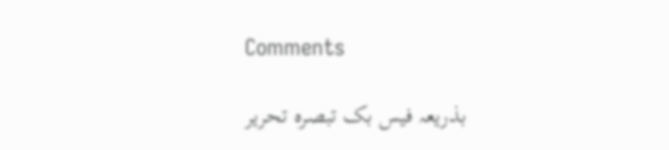Comments

بذریعہ فیس بک تبصرہ تحریر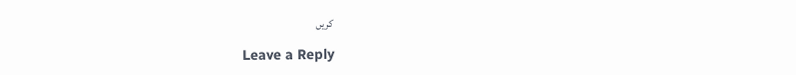کریں

Leave a Reply